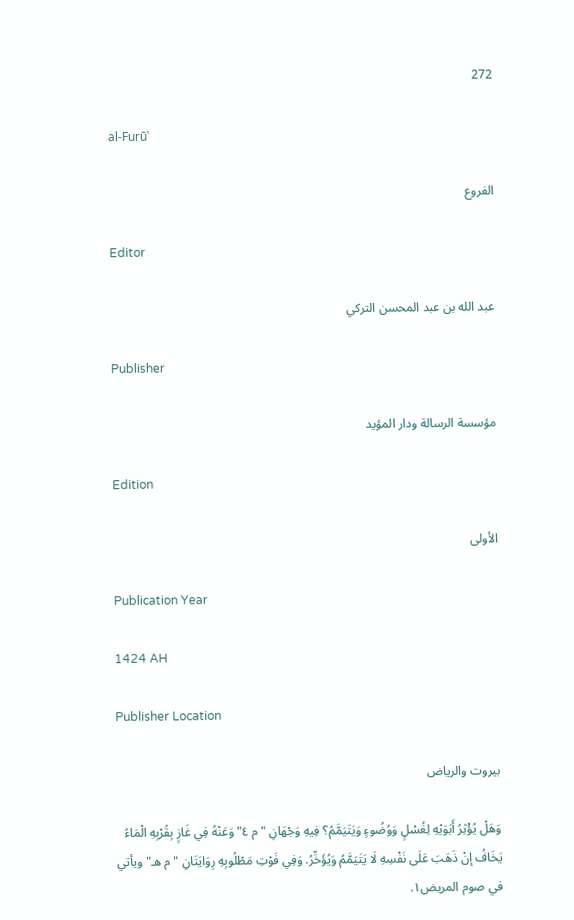272

al-Furūʿ

الفروع

Editor

عبد الله بن عبد المحسن التركي

Publisher

مؤسسة الرسالة ودار المؤيد

Edition

الأولى

Publication Year

1424 AH

Publisher Location

بيروت والرياض

وَهَلْ يُؤْثِرُ أَبَوَيْهِ لِغُسْلٍ وَوُضُوءٍ وَيَتَيَمَّمُ؟ فِيهِ وَجْهَانِ "م ٤" وَعَنْهُ فِي غَازٍ بِقُرْبِهِ الْمَاءُ يَخَافُ إنْ ذَهَبَ عَلَى نَفْسِهِ لَا يَتَيَمَّمُ وَيُؤَخِّرُ. وَفِي فَوْتِ مَطْلُوبِهِ رِوَايَتَانِ "م هـ" ويأتي في صوم المريض١.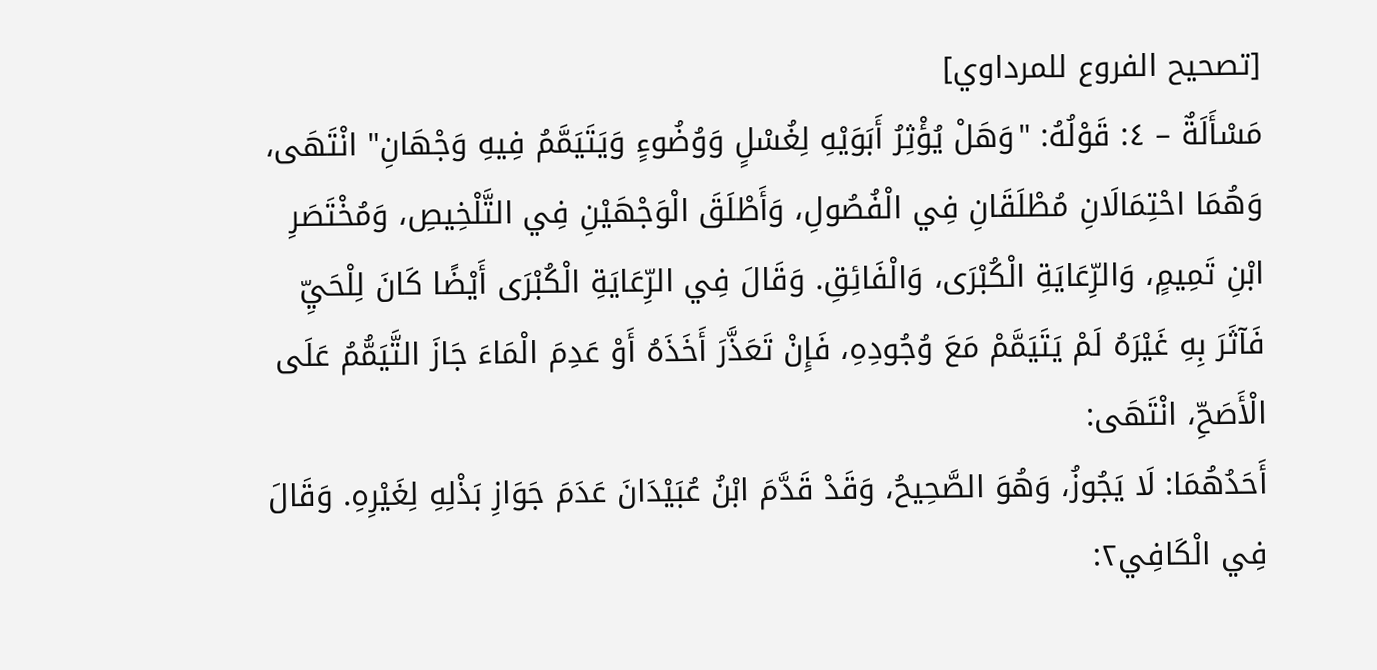[تصحيح الفروع للمرداوي]
مَسْأَلَةٌ – ٤: قَوْلُهُ: "وَهَلْ يُؤْثِرُ أَبَوَيْهِ لِغُسْلٍ وَوُضُوءٍ وَيَتَيَمَّمُ فِيهِ وَجْهَانِ" انْتَهَى، وَهُمَا احْتِمَالَانِ مُطْلَقَانِ فِي الْفُصُولِ، وَأَطْلَقَ الْوَجْهَيْنِ فِي التَّلْخِيصِ، وَمُخْتَصَرِ ابْنِ تَمِيمٍ، وَالرِّعَايَةِ الْكُبْرَى، وَالْفَائِقِ. وَقَالَ فِي الرِّعَايَةِ الْكُبْرَى أَيْضًا كَانَ لِلْحَيِّ فَآثَرَ بِهِ غَيْرَهُ لَمْ يَتَيَمَّمْ مَعَ وُجُودِهِ، فَإِنْ تَعَذَّرَ أَخَذَهُ أَوْ عَدِمَ الْمَاءَ جَازَ التَّيَمُّمُ عَلَى الْأَصَحِّ، انْتَهَى:
أَحَدُهُمَا: لَا يَجُوزُ، وَهُوَ الصَّحِيحُ، وَقَدْ قَدَّمَ ابْنُ عُبَيْدَانَ عَدَمَ جَوَازِ بَذْلِهِ لِغَيْرِهِ. وَقَالَ فِي الْكَافِي٢: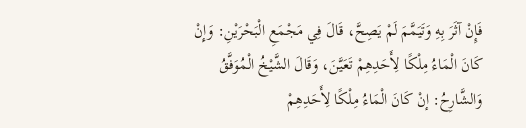فَإِنْ آثَرَ بِهِ وَتَيَمَّمَ لَمْ يَصِحَّ، قَالَ فِي مَجْمَعِ الْبَحْرَيْنِ: وَإِنْ كَانَ الْمَاءُ مِلْكًا لِأَحَدِهِمْ تَعَيَّنَ، وَقَالَ الشَّيْخُ الْمُوَفَّقُ وَالشَّارِحُ: إنْ كَانَ الْمَاءُ مِلْكًا لِأَحَدِهِمْ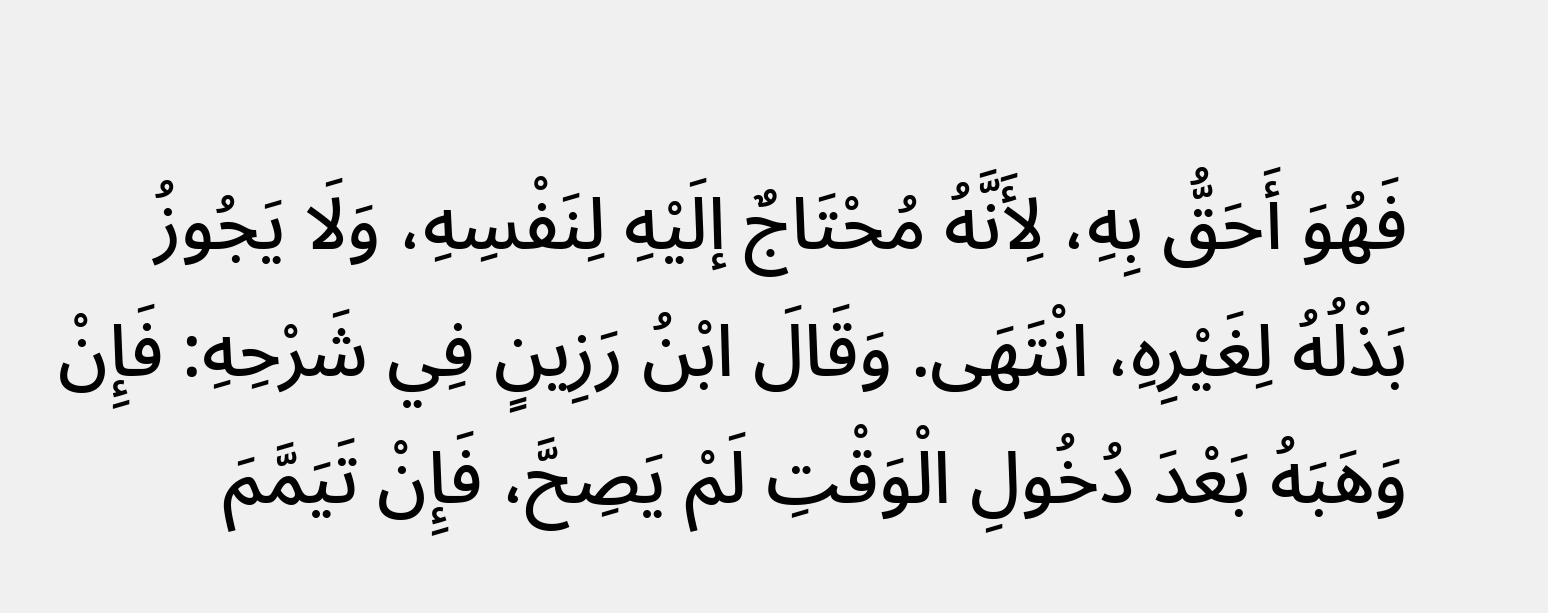فَهُوَ أَحَقُّ بِهِ، لِأَنَّهُ مُحْتَاجٌ إلَيْهِ لِنَفْسِهِ، وَلَا يَجُوزُ بَذْلُهُ لِغَيْرِهِ، انْتَهَى. وَقَالَ ابْنُ رَزِينٍ فِي شَرْحِهِ: فَإِنْ وَهَبَهُ بَعْدَ دُخُولِ الْوَقْتِ لَمْ يَصِحَّ، فَإِنْ تَيَمَّمَ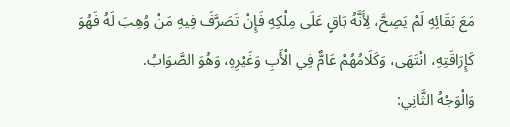مَعَ بَقَائِهِ لَمْ يَصِحَّ، لِأَنَّهُ بَاقٍ عَلَى مِلْكِهِ فَإِنْ تَصَرَّفَ فِيهِ مَنْ وُهِبَ لَهُ فَهُوَ كَإِرَاقَتِهِ، انْتَهَى، وَكَلَامُهُمْ عَامٌّ فِي الْأَبِ وَغَيْرِهِ، وَهُوَ الصَّوَابُ.
وَالْوَجْهُ الثَّانِي: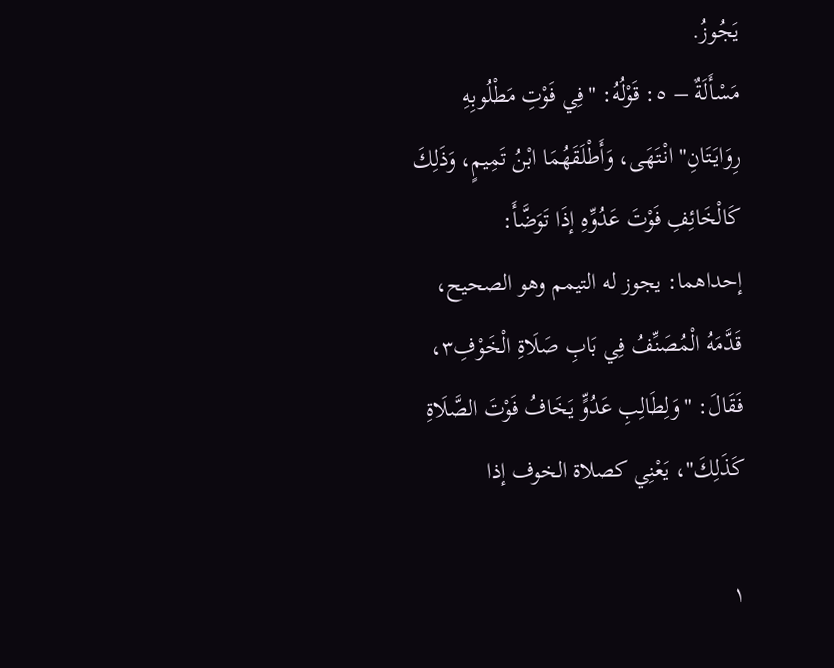يَجُوزُ.
مَسْأَلَةٌ – ٥: قَوْلُهُ: "فِي فَوْتِ مَطْلُوبِهِ رِوَايَتَانِ" انْتَهَى، وَأَطْلَقَهُمَا ابْنُ تَمِيمٍ، وَذَلِكَ كَالْخَائِفِ فَوْتَ عَدُوِّهِ إذَا تَوَضَّأَ:
إحداهما: يجوز له التيمم وهو الصحيح، قَدَّمَهُ الْمُصَنِّفُ فِي بَابِ صَلَاةِ الْخَوْفِ٣، فَقَالَ: "وَلِطَالِبِ عَدُوٍّ يَخَافُ فَوْتَ الصَّلَاةِ كَذَلِكَ"، يَعْنِي كصلاة الخوف إذا

١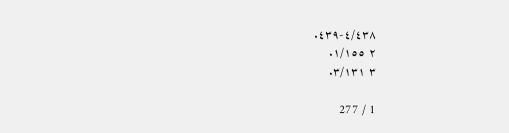٤/٤٣٨-٤٣٩.
٢ ١/١٥٥.
٣ ٣/١٣١.

1 / 277